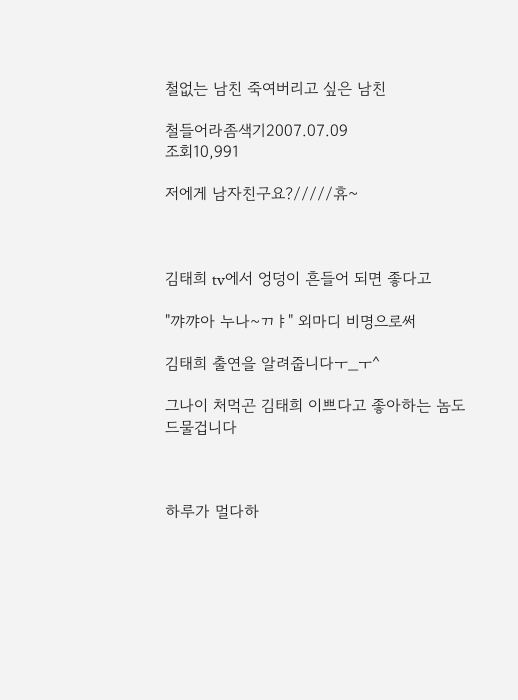철없는 남친 죽여버리고 싶은 남친

철들어라좀색기2007.07.09
조회10,991

저에게 남자친구요?/////휴~



김태희 tv에서 엉덩이 흔들어 되면 좋다고

"꺄꺄아 누나~ㄲㅑ" 외마디 비명으로써

김태희 출연을 알려줍니다ㅜ_ㅜ^

그나이 처먹곤 김태희 이쁘다고 좋아하는 놈도 드물겁니다



하루가 멀다하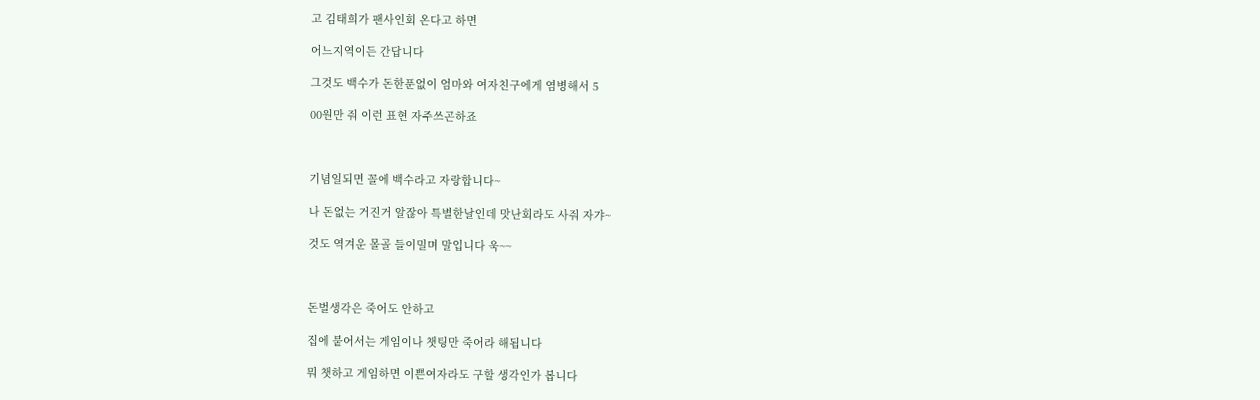고 김태희가 팬사인회 온다고 하면

어느지역이든 간답니다

그것도 백수가 돈한푼없이 엄마와 여자친구에게 염병해서 5

00원만 줘 이런 표현 자주쓰곤하죠



기념일되면 꼴에 백수라고 자랑합니다~

나 돈없는 거진거 알잖아 특별한날인데 맛난회라도 사줘 자갸~

것도 역겨운 몰골 들이밀며 말입니다 욱~~



돈벌생각은 죽어도 안하고

집에 붙어서는 게임이나 챗팅만 죽어라 해됩니다

뭐 챗하고 게임하면 이쁜여자라도 구할 생각인가 봅니다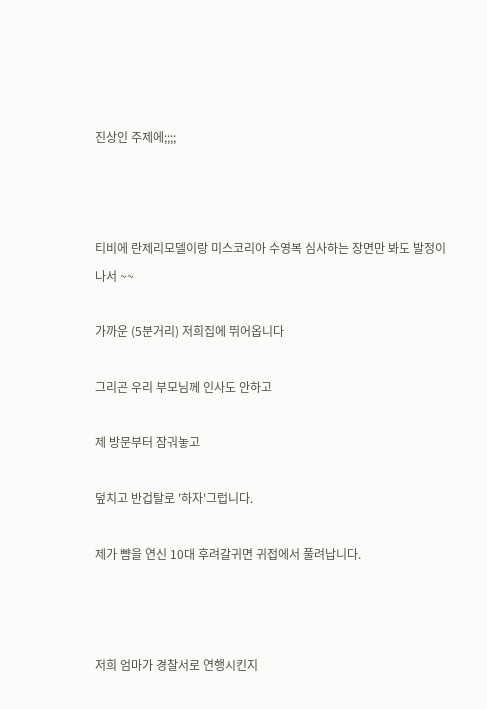진상인 주제에;;;;



티비에 란제리모델이랑 미스코리아 수영복 심사하는 장면만 봐도 발정이나서 ~~

가까운 (5분거리) 저희집에 뛰어옵니다

그리곤 우리 부모님께 인사도 안하고

제 방문부터 잠궈놓고

덮치고 반겁탈로 '하자'그럽니다.

제가 뺨을 연신 10대 후려갈귀면 귀접에서 풀려납니다.



저희 엄마가 경찰서로 연행시킨지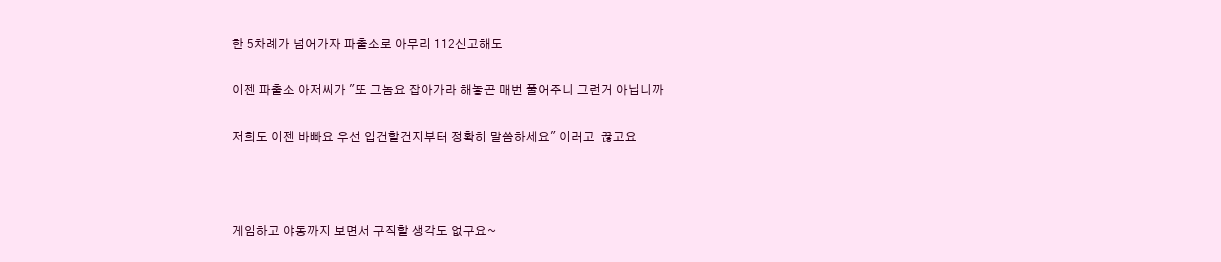한 5차례가 넘어가자 파출소로 아무리 112신고해도

이젠 파출소 아저씨가 "또 그놈요 잡아가라 해놓곤 매번 풀어주니 그런거 아닙니까

저희도 이젠 바빠요 우선 입건할건지부터 정확히 말씀하세요" 이러고  끊고요



게임하고 야동까지 보면서 구직할 생각도 없구요~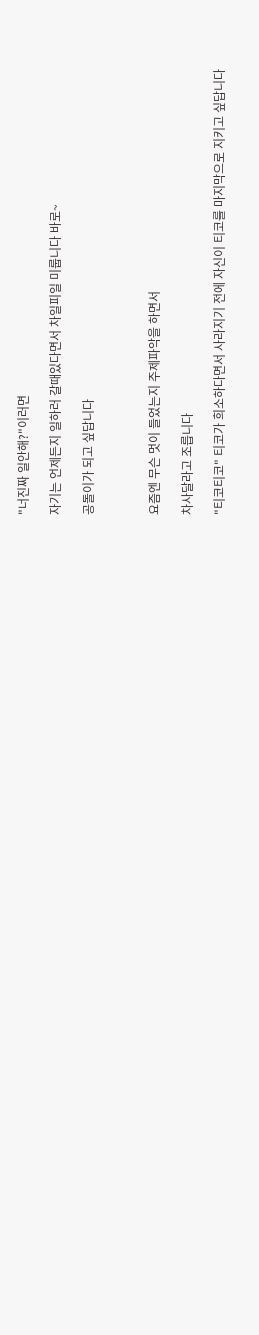"너진짜 일안해?"이러면

자기는 언제든지 일하러 갈때있다면서 차일피일 미룹니다 바로~

공돌이가 되고 싶답니다



요즘엔 무슨 멋이 들었는지 주제파악을 하면서

차사달라고 조릅니다

"티코티코" 티코가 희소하다면서 사라지기 전에 자신이 티코를 마지막으로 지키고 싶답니다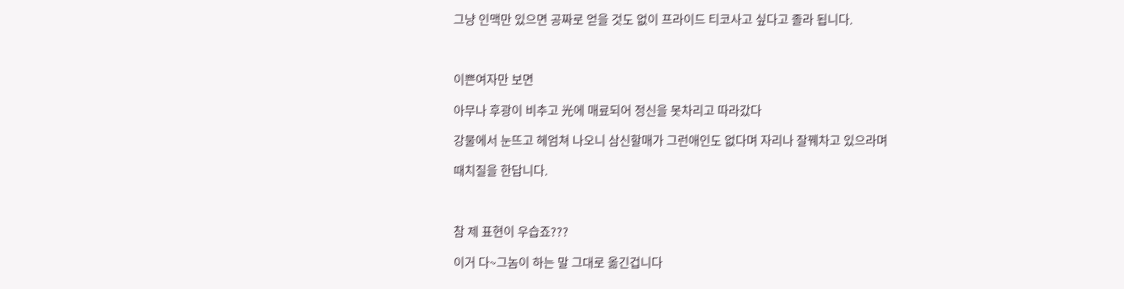그냥 인맥만 있으면 공짜로 얻을 것도 없이 프라이드 티코사고 싶다고 졸라 됩니다.



이쁜여자만 보면

아무나 후광이 비추고 光에 매료되어 정신을 못차리고 따라갔다

강물에서 눈뜨고 헤엄쳐 나오니 삼신할매가 그런애인도 없다며 자리나 잘꿰차고 있으라며

때치질을 한답니다.



참 제 표현이 우습죠???

이거 다~그놈이 하는 말 그대로 옮긴겁니다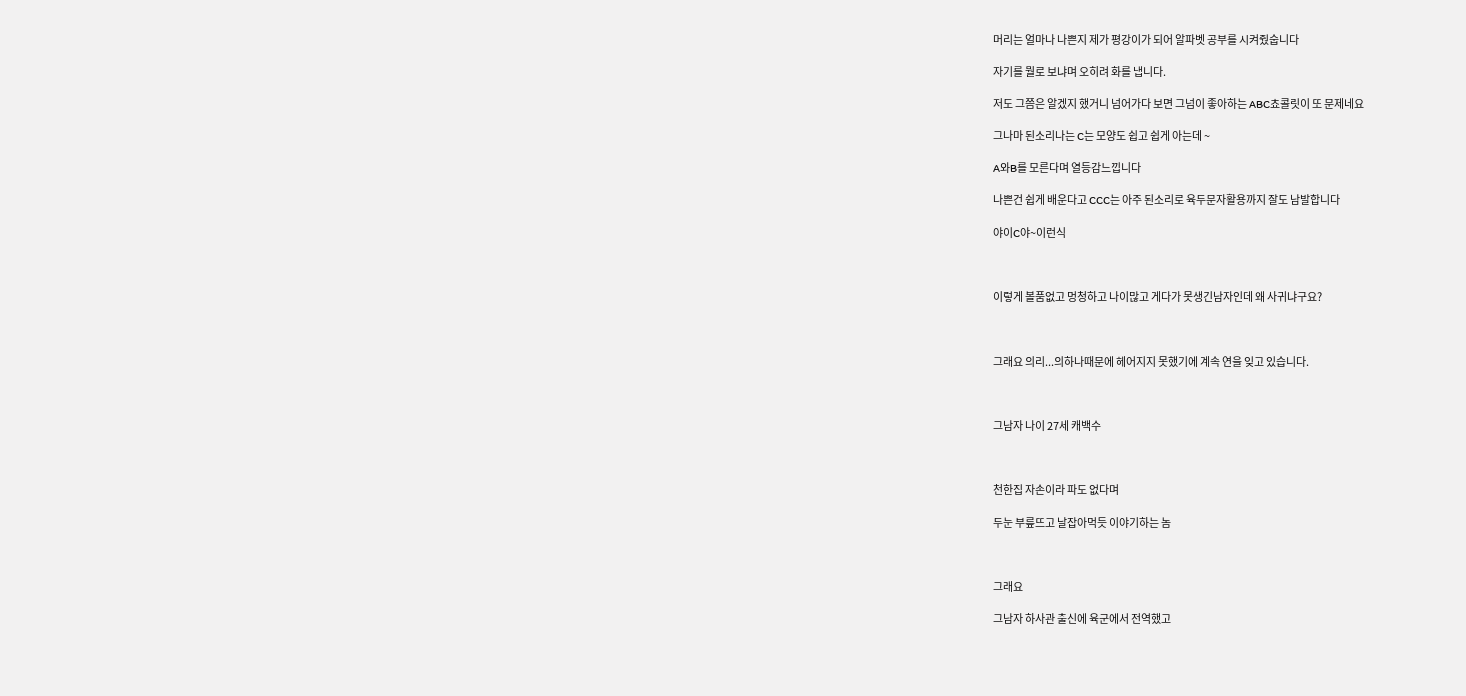머리는 얼마나 나쁜지 제가 평강이가 되어 알파벳 공부를 시켜줬숩니다

자기를 뭘로 보냐며 오히려 화를 냅니다.

저도 그쯤은 알겠지 했거니 넘어가다 보면 그넘이 좋아하는 ABC쵸콜릿이 또 문제네요

그나마 된소리나는 C는 모양도 쉽고 쉽게 아는데 ~

A와B를 모른다며 열등감느낍니다

나쁜건 쉽게 배운다고 CCC는 아주 된소리로 육두문자활용까지 잘도 남발합니다

야이C야~이런식



이렇게 볼품없고 멍청하고 나이많고 게다가 못생긴남자인데 왜 사귀냐구요?



그래요 의리...의하나때문에 헤어지지 못했기에 계속 연을 잊고 있습니다.



그남자 나이 27세 캐백수



천한집 자손이라 파도 없다며

두눈 부릎뜨고 날잡아먹듯 이야기하는 놈



그래요

그남자 하사관 출신에 육군에서 전역했고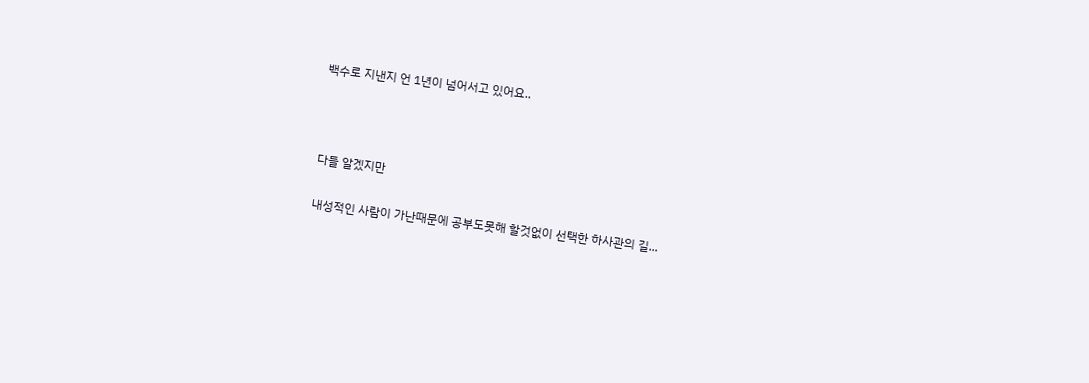백수로 지낸지 언 1년이 넘어서고 있어요..



다들 알겠지만

내성적인 사람이 가난때문에 공부도못해 할것없이 선택한 하사관의 길...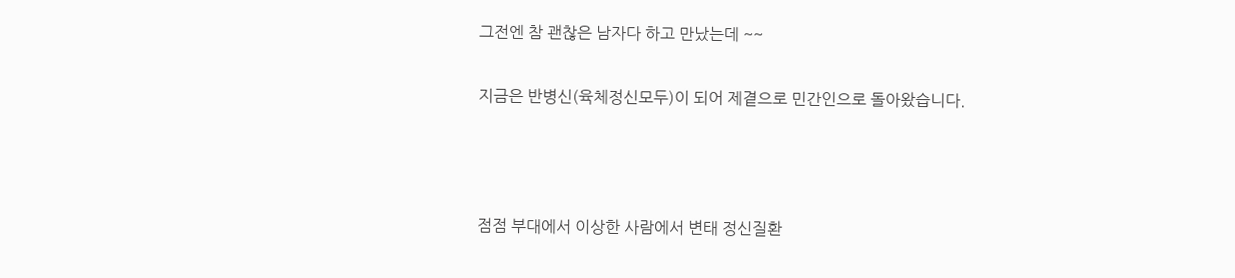그전엔 참 괜찮은 남자다 하고 만났는데 ~~

지금은 반병신(육체정신모두)이 되어 제곁으로 민간인으로 돌아왔습니다.



점점 부대에서 이상한 사람에서 변태 정신질환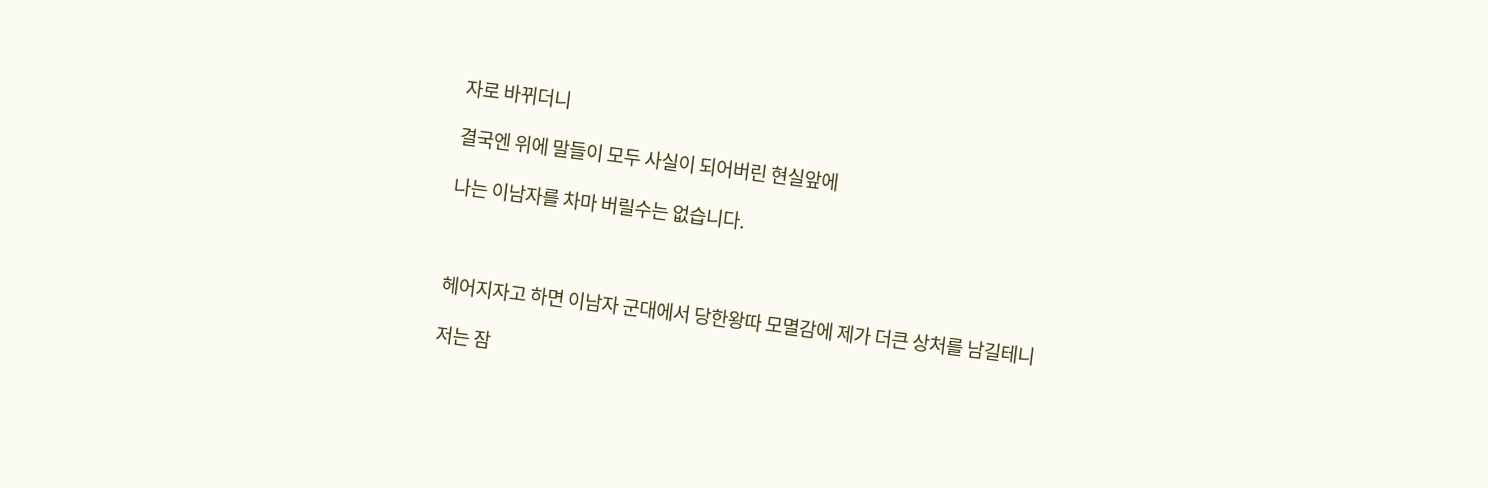자로 바뀌더니

결국엔 위에 말들이 모두 사실이 되어버린 현실앞에

나는 이남자를 차마 버릴수는 없습니다.



헤어지자고 하면 이남자 군대에서 당한왕따 모멸감에 제가 더큰 상처를 남길테니

저는 잠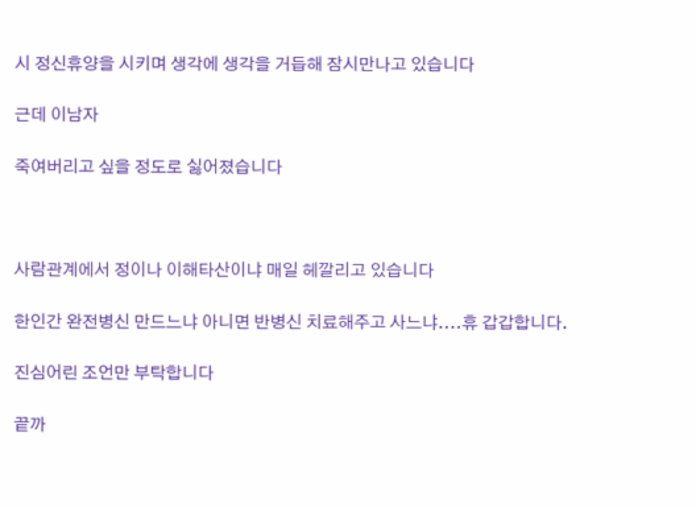시 정신휴양을 시키며 생각에 생각을 거듭해 잠시만나고 있습니다

근데 이남자

죽여버리고 싶을 정도로 싫어졌습니다



사람관계에서 정이나 이해타산이냐 매일 헤깔리고 있습니다

한인간 완전병신 만드느냐 아니면 반병신 치료해주고 사느냐....휴 갑갑합니다.

진심어린 조언만 부탁합니다

끝까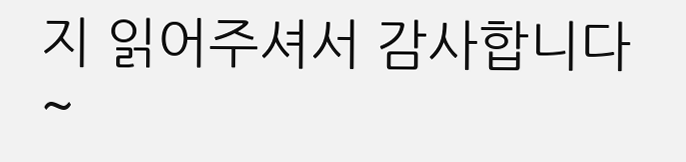지 읽어주셔서 감사합니다~